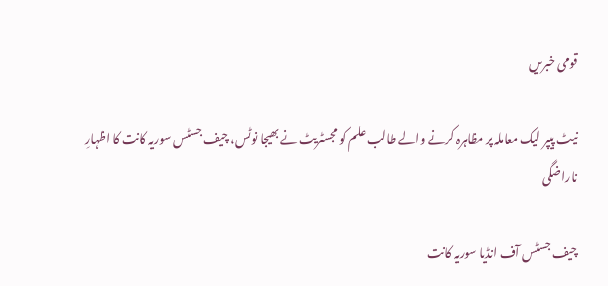قومی خبریں

نیٹ پیپر لیک معاملہ پر مظاہرہ کرنے والے طالب علم کو مجسٹریٹ نے بھیجا نوٹس، چیف جسٹس سوریہ کانت کا اظہارِ ناراضگی

چیف جسٹس آف انڈیا سوریہ کانت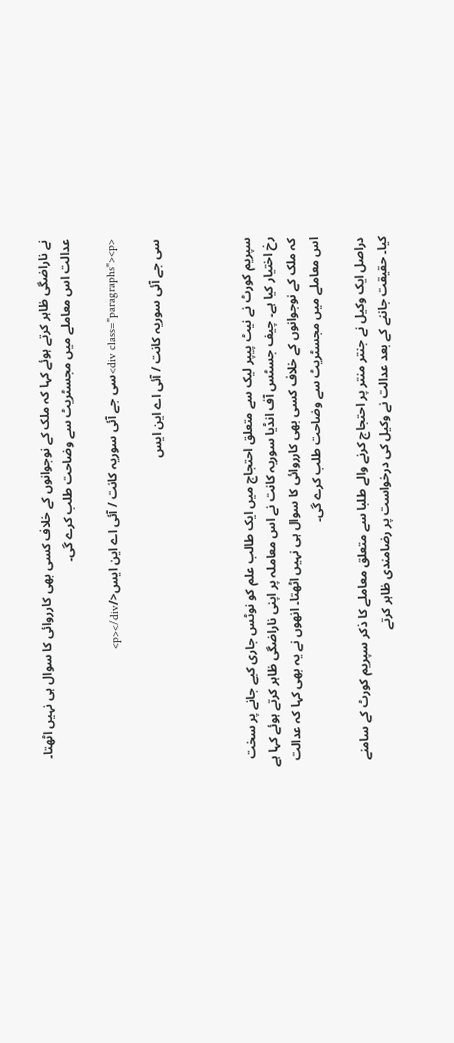نے ناراضگی ظاہر کرتے ہوئے کہا کہ ملک کے نوجوانوں کے خلاف کسی بھی کارروائی کا سوال ہی نہیں اٹھتا۔ عدالت اس معاملے میں مجسٹریٹ سے وضاحت طلب کرے گی۔

<div class="paragraphs"><p>سی جے آئی سوریہ کانت / آئی اے این ایس</p></div>

سی جے آئی سوریہ کانت / آئی اے این ایس



سپریم کورٹ نے نیٹ پیپر لیک سے متعلق احتجاج میں ایک طالب علم کو نوٹس جاری کیے جانے پر سخت رخ اختیار کیا ہے۔ چیف جسٹس آف انڈیا سوریہ کانت نے اس معاملہ پر اپنی ناراضگی ظاہر کرتے ہوئے کہا ہے کہ ملک کے نوجوانوں کے خلاف کسی بھی کارروائی کا سوال ہی نہیں اٹھتا۔ انھوں نے یہ بھی کہا کہ عدالت اس معاملے میں مجسٹریٹ سے وضاحت طلب کرے گی۔

دراصل ایک وکیل نے جنتر منتر پر احتجاج کرنے والے طلبا سے متعلق معاملے کا ذکر سپریم کورٹ کے سامنے کیا۔ حقیقت جاننے کے بعد عدالت نے وکیل کی درخواست پر رضامندی ظاہر کرتے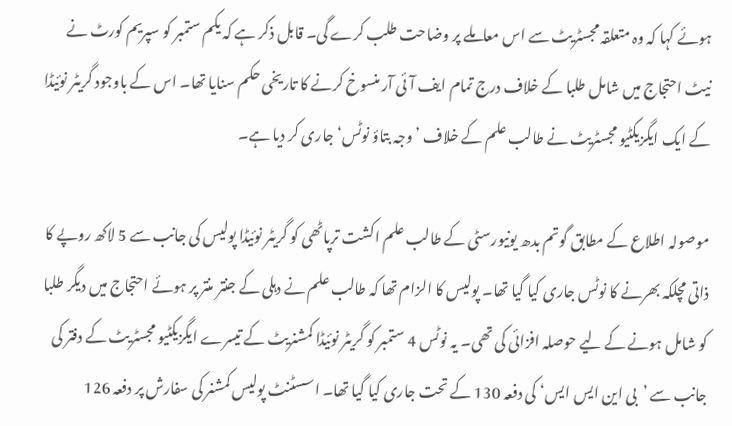ہوئے کہا کہ وہ متعلقہ مجسٹریٹ سے اس معاملے پر وضاحت طلب کرے گی۔ قابل ذکر ہے کہ یکم ستمبر کو سپریم کورٹ نے نیٹ احتجاج میں شامل طلبا کے خلاف درج تمام ایف آئی آر منسوخ کرنے کا تاریخی حکم سنایا تھا۔ اس کے باوجود گریٹر نوئیڈا کے ایک ایگزیکٹیو مجسٹریٹ نے طالب علم کے خلاف ’وجہ بتاؤ نوٹس‘ جاری کر دیا ہے۔

موصولہ اطلاع کے مطابق گوتم بدھ یونیورسٹی کے طالب علم اکشت ترپاٹھی کو گریٹر نوئیڈا پولیس کی جانب سے 5 لاکھ روپے کا ذاتی مچلکہ بھرنے کا نوٹس جاری کیا گیا تھا۔ پولیس کا الزام تھا کہ طالب علم نے دہلی کے جنتر منتر پر ہوئے احتجاج میں دیگر طلبا کو شامل ہونے کے لیے حوصلہ افزائی کی تھی۔ یہ نوٹس 4 ستمبر کو گریٹر نوئیڈا کمشنریٹ کے تیسرے ایگزیکٹیو مجسٹریٹ کے دفتر کی جانب سے ’بی این ایس ایس‘ کی دفعہ 130 کے تحت جاری کیا گیا تھا۔ اسسٹنٹ پولیس کمشنر کی سفارش پر دفعہ 126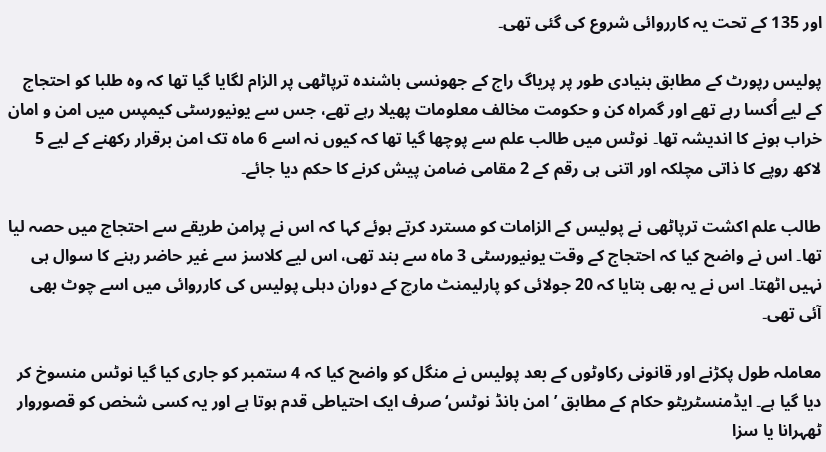اور 135 کے تحت یہ کارروائی شروع کی گئی تھی۔

پولیس رپورٹ کے مطابق بنیادی طور پر پریاگ راج کے جھونسی باشندہ ترپاٹھی پر الزام لگایا گیا تھا کہ وہ طلبا کو احتجاج کے لیے اُکسا رہے تھے اور گمراہ کن و حکومت مخالف معلومات پھیلا رہے تھے، جس سے یونیورسٹی کیمپس میں امن و امان خراب ہونے کا اندیشہ تھا۔ نوٹس میں طالب علم سے پوچھا گیا تھا کہ کیوں نہ اسے 6 ماہ تک امن برقرار رکھنے کے لیے 5 لاکھ روپے کا ذاتی مچلکہ اور اتنی ہی رقم کے 2 مقامی ضامن پیش کرنے کا حکم دیا جائے۔

طالب علم اکشت ترپاٹھی نے پولیس کے الزامات کو مسترد کرتے ہوئے کہا کہ اس نے پرامن طریقے سے احتجاج میں حصہ لیا تھا۔ اس نے واضح کیا کہ احتجاج کے وقت یونیورسٹی 3 ماہ سے بند تھی، اس لیے کلاسز سے غیر حاضر رہنے کا سوال ہی نہیں اٹھتا۔ اس نے یہ بھی بتایا کہ 20 جولائی کو پارلیمنٹ مارچ کے دوران دہلی پولیس کی کارروائی میں اسے چوٹ بھی آئی تھی۔

معاملہ طول پکڑنے اور قانونی رکاوٹوں کے بعد پولیس نے منگل کو واضح کیا کہ 4 ستمبر کو جاری کیا گیا نوٹس منسوخ کر دیا گیا ہے۔ ایڈمنسٹریٹو حکام کے مطابق ’امن بانڈ نوٹس‘ صرف ایک احتیاطی قدم ہوتا ہے اور یہ کسی شخص کو قصوروار ٹھہرانا یا سزا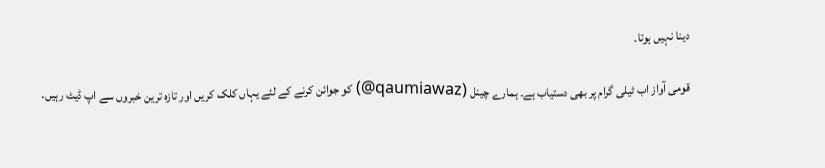دینا نہیں ہوتا۔

قومی آواز اب ٹیلی گرام پر بھی دستیاب ہے۔ ہمارے چینل (qaumiawaz@) کو جوائن کرنے کے لئے یہاں کلک کریں اور تازہ ترین خبروں سے اپ ڈیٹ رہیں۔